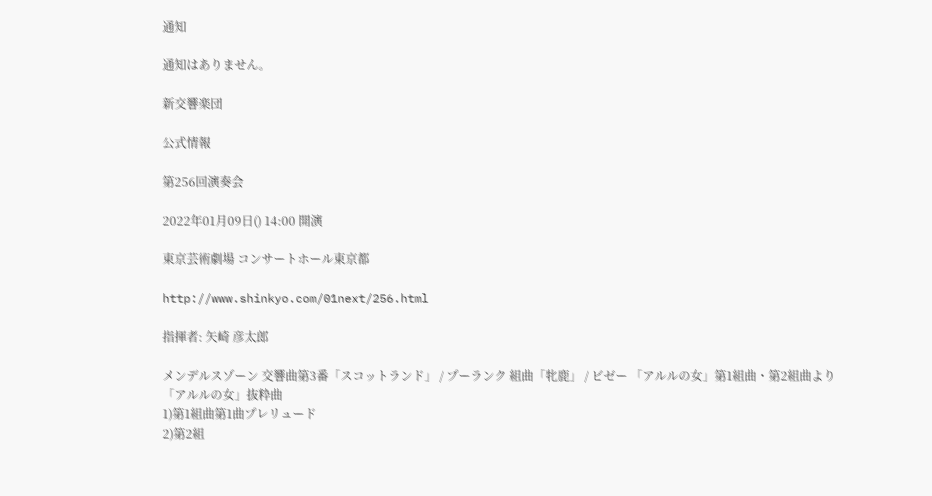通知

通知はありません。

新交響楽団

公式情報

第256回演奏会

2022年01月09日() 14:00 開演

東京芸術劇場 コンサートホール東京都

http://www.shinkyo.com/01next/256.html

指揮者: 矢崎 彦太郎

メンデルスゾーン 交響曲第3番「スコットランド」 / プーランク 組曲「牝鹿」 / ビゼー 「アルルの女」第1組曲・第2組曲より
「アルルの女」抜粋曲
1)第1組曲第1曲プレリュード
2)第2組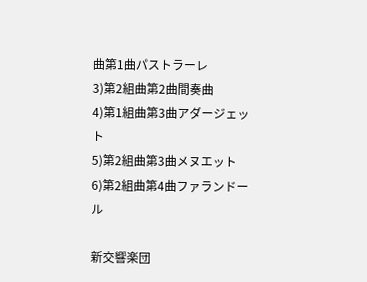曲第1曲パストラーレ
3)第2組曲第2曲間奏曲
4)第1組曲第3曲アダージェット
5)第2組曲第3曲メヌエット
6)第2組曲第4曲ファランドール

新交響楽団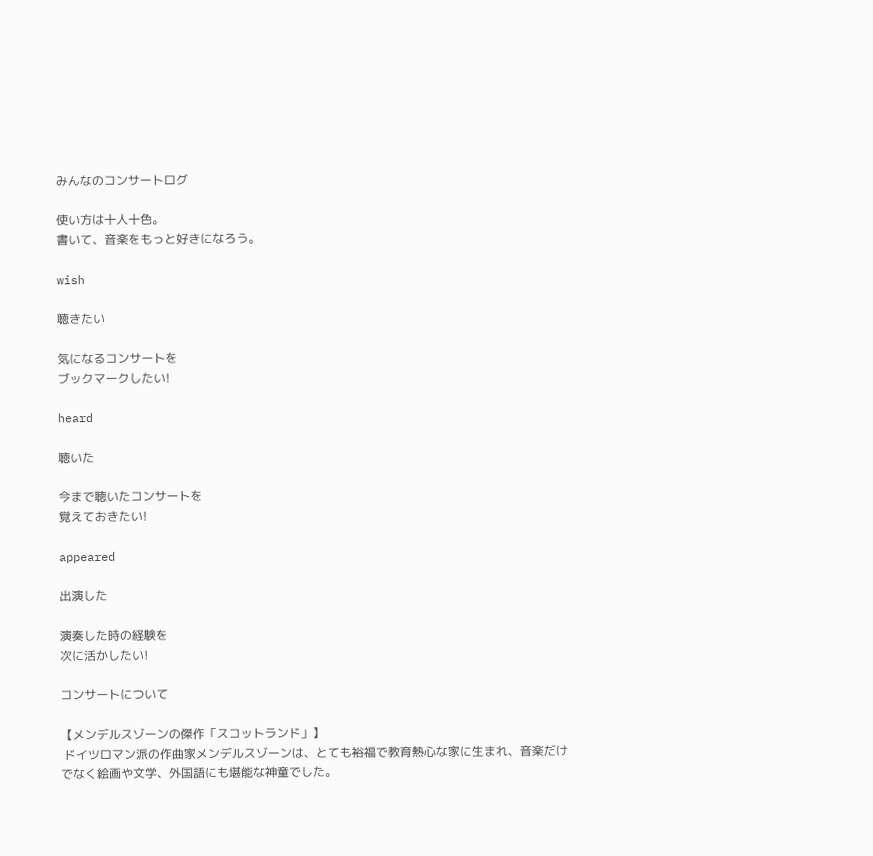みんなのコンサートログ

使い方は十人十色。
書いて、音楽をもっと好きになろう。

wish

聴きたい

気になるコンサートを
ブックマークしたい!

heard

聴いた

今まで聴いたコンサートを
覚えておきたい!

appeared

出演した

演奏した時の経験を
次に活かしたい!

コンサートについて

【メンデルスゾーンの傑作「スコットランド」】
 ドイツロマン派の作曲家メンデルスゾーンは、とても裕福で教育熱心な家に生まれ、音楽だけでなく絵画や文学、外国語にも堪能な神童でした。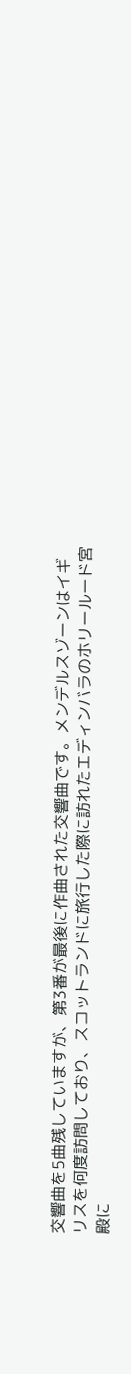交響曲を5曲残していますが、第3番が最後に作曲された交響曲です。メンデルスゾーンはイギリスを何度訪問しており、スコットランドに旅行した際に訪れたエディンバラのホリールード宮殿に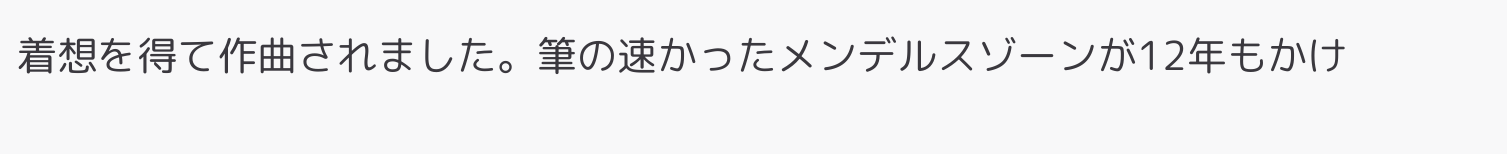着想を得て作曲されました。筆の速かったメンデルスゾーンが12年もかけ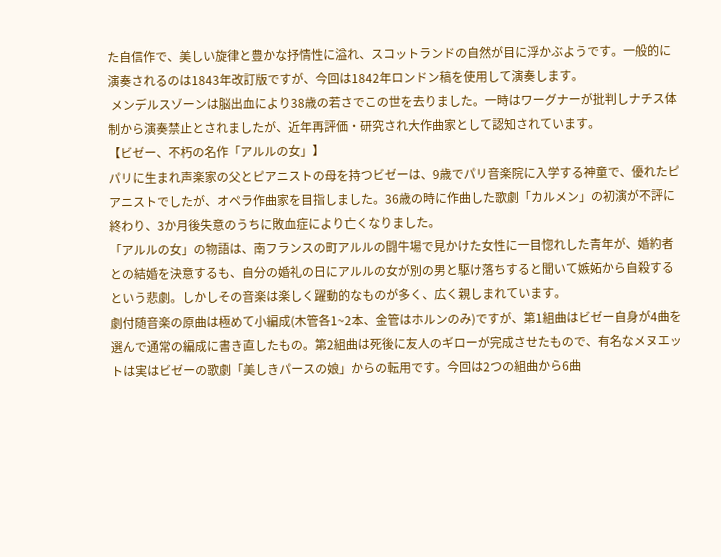た自信作で、美しい旋律と豊かな抒情性に溢れ、スコットランドの自然が目に浮かぶようです。一般的に演奏されるのは1843年改訂版ですが、今回は1842年ロンドン稿を使用して演奏します。
 メンデルスゾーンは脳出血により38歳の若さでこの世を去りました。一時はワーグナーが批判しナチス体制から演奏禁止とされましたが、近年再評価・研究され大作曲家として認知されています。
【ビゼー、不朽の名作「アルルの女」】
パリに生まれ声楽家の父とピアニストの母を持つビゼーは、9歳でパリ音楽院に入学する神童で、優れたピアニストでしたが、オペラ作曲家を目指しました。36歳の時に作曲した歌劇「カルメン」の初演が不評に終わり、3か月後失意のうちに敗血症により亡くなりました。
「アルルの女」の物語は、南フランスの町アルルの闘牛場で見かけた女性に一目惚れした青年が、婚約者との結婚を決意するも、自分の婚礼の日にアルルの女が別の男と駆け落ちすると聞いて嫉妬から自殺するという悲劇。しかしその音楽は楽しく躍動的なものが多く、広く親しまれています。
劇付随音楽の原曲は極めて小編成(木管各1~2本、金管はホルンのみ)ですが、第1組曲はビゼー自身が4曲を選んで通常の編成に書き直したもの。第2組曲は死後に友人のギローが完成させたもので、有名なメヌエットは実はビゼーの歌劇「美しきパースの娘」からの転用です。今回は2つの組曲から6曲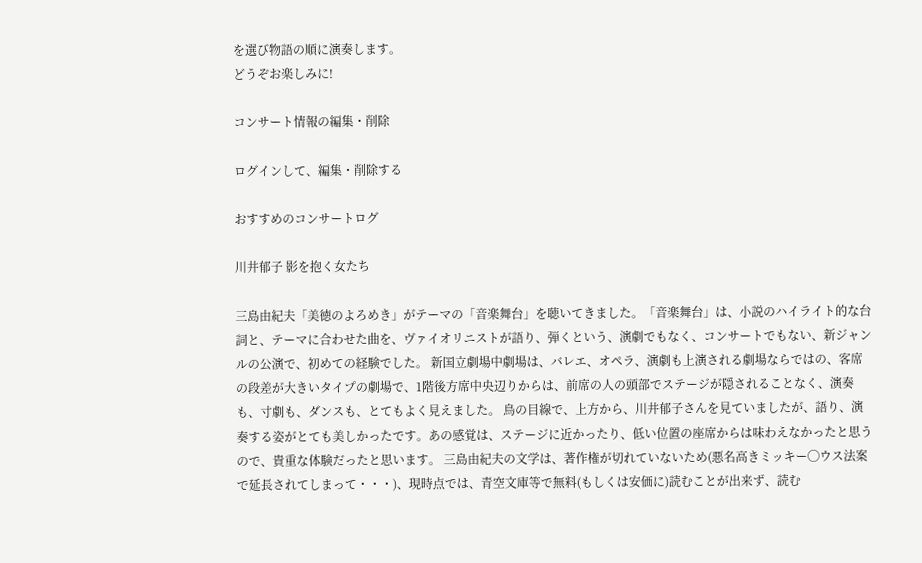を選び物語の順に演奏します。
どうぞお楽しみに!

コンサート情報の編集・削除

ログインして、編集・削除する

おすすめのコンサートログ

川井郁子 影を抱く女たち

三島由紀夫「美徳のよろめき」がテーマの「音楽舞台」を聴いてきました。「音楽舞台」は、小説のハイライト的な台詞と、テーマに合わせた曲を、ヴァイオリニストが語り、弾くという、演劇でもなく、コンサートでもない、新ジャンルの公演で、初めての経験でした。 新国立劇場中劇場は、バレエ、オペラ、演劇も上演される劇場ならではの、客席の段差が大きいタイプの劇場で、1階後方席中央辺りからは、前席の人の頭部でステージが隠されることなく、演奏も、寸劇も、ダンスも、とてもよく見えました。 鳥の目線で、上方から、川井郁子さんを見ていましたが、語り、演奏する姿がとても美しかったです。あの感覚は、ステージに近かったり、低い位置の座席からは味わえなかったと思うので、貴重な体験だったと思います。 三島由紀夫の文学は、著作権が切れていないため(悪名高きミッキー◯ウス法案で延長されてしまって・・・)、現時点では、青空文庫等で無料(もしくは安価に)読むことが出来ず、読む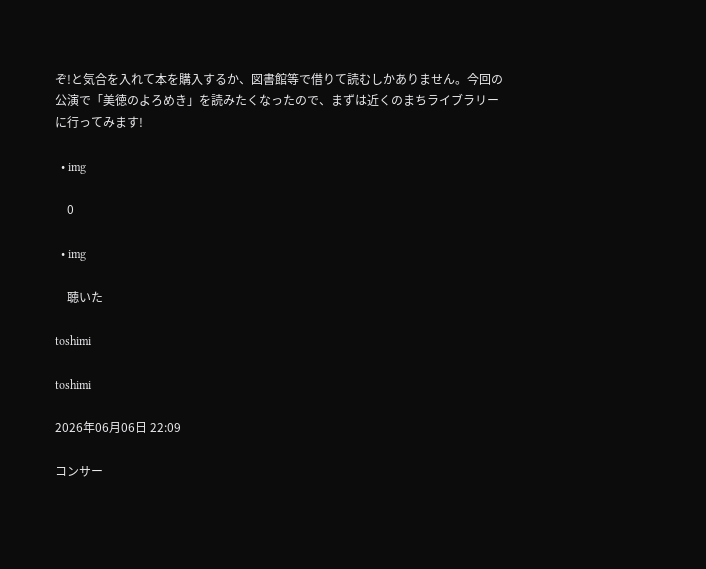ぞ!と気合を入れて本を購入するか、図書館等で借りて読むしかありません。今回の公演で「美徳のよろめき」を読みたくなったので、まずは近くのまちライブラリーに行ってみます!

  • img

    0

  • img

    聴いた

toshimi

toshimi

2026年06月06日 22:09

コンサー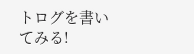トログを書いてみる!